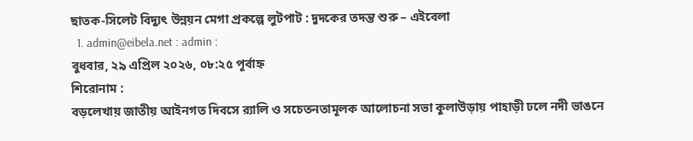ছাতক-সিলেট বিদ্যুৎ উন্নয়ন মেগা প্রকল্পে লুটপাট : দুদকের তদন্ত শুরু – এইবেলা
  1. admin@eibela.net : admin :
বুধবার, ২৯ এপ্রিল ২০২৬, ০৮:২৫ পূর্বাহ্ন
শিরোনাম :
বড়লেখায় জাতীয় আইনগত দিবসে র‌্যালি ও সচেতনতামূলক আলোচনা সভা কুলাউড়ায় পাহাড়ী ঢলে নদী ভাঙনে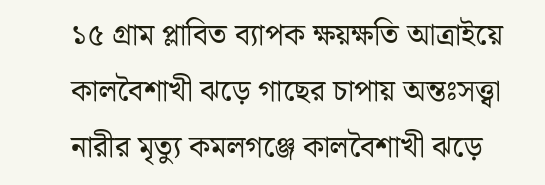১৫ গ্রাম প্লাবিত ব্যাপক ক্ষয়ক্ষতি আত্রাইয়ে কালবৈশাখী ঝড়ে গাছের চাপায় অন্তঃসত্ত্বা নারীর মৃত্যু কমলগঞ্জে কালবৈশাখী ঝড়ে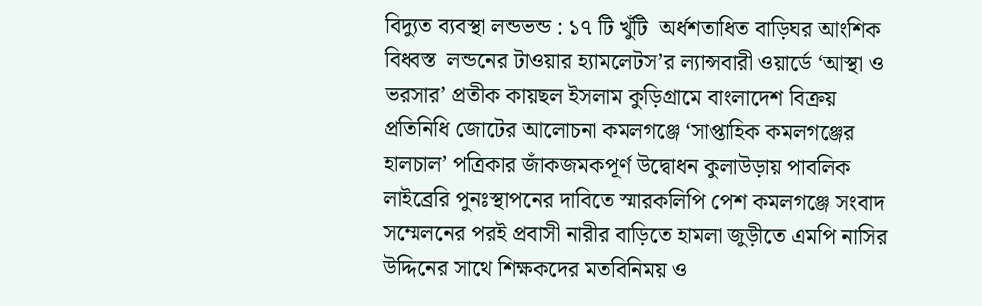বিদ্যুত ব্যবস্থা লন্ডভন্ড : ১৭ টি খুঁটি  অর্ধশতাধিত বাড়িঘর আংশিক বিধ্বস্ত  লন্ডনের টাওয়ার হ্যামলেটস’র ল্যান্সবারী ওয়ার্ডে ‘আস্থা ও ভরসার’ প্রতীক কায়ছল ইসলাম কুড়িগ্রামে বাংলাদেশ বিক্রয় প্রতিনিধি জোটের আলোচনা কমলগঞ্জে ‘সাপ্তাহিক কমলগঞ্জের হালচাল’ পত্রিকার জাঁকজমকপূর্ণ উদ্বোধন কুলাউড়ায় পাবলিক লাইব্রেরি পুনঃস্থাপনের দাবিতে স্মারকলিপি পেশ কমলগঞ্জে সংবাদ সম্মেলনের পরই প্রবাসী নারীর বাড়িতে হামলা জুড়ীতে এমপি নাসির উদ্দিনের সাথে শিক্ষকদের মতবিনিময় ও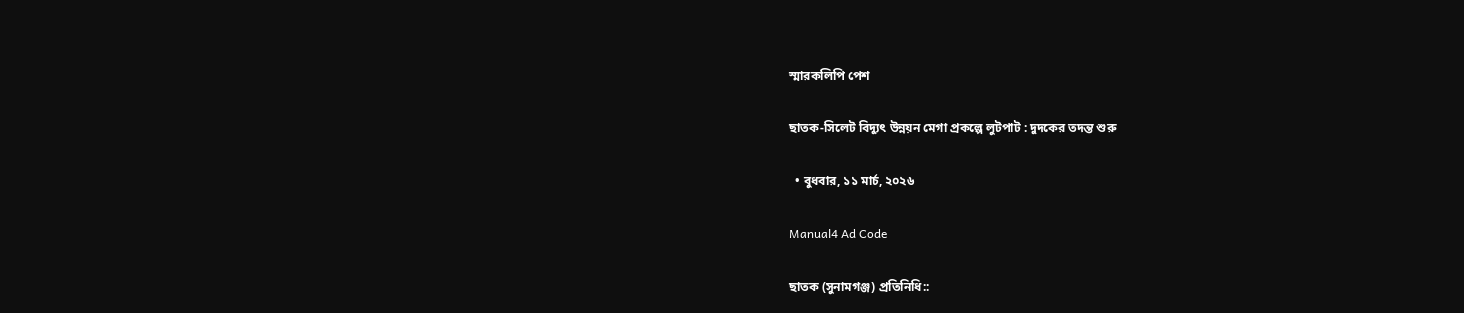স্মারকলিপি পেশ

ছাতক-সিলেট বিদ্যুৎ উন্নয়ন মেগা প্রকল্পে লুটপাট : দুদকের তদন্ত শুরু

  • বুধবার, ১১ মার্চ, ২০২৬

Manual4 Ad Code

ছাতক (সুনামগঞ্জ) প্রতিনিধি::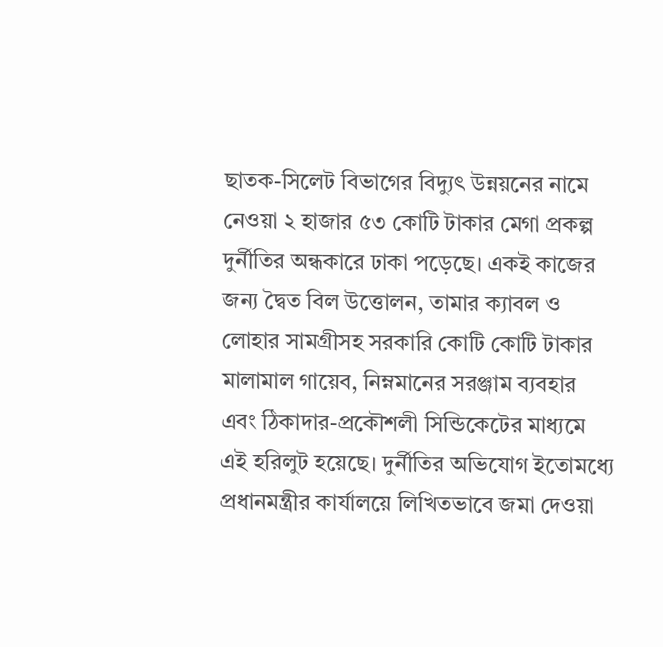ছাতক-সিলেট বিভাগের বিদ্যুৎ উন্নয়নের নামে নেওয়া ২ হাজার ৫৩ কোটি টাকার মেগা প্রকল্প দুর্নীতির অন্ধকারে ঢাকা পড়েছে। একই কাজের জন্য দ্বৈত বিল উত্তোলন, তামার ক্যাবল ও লোহার সামগ্রীসহ সরকারি কোটি কোটি টাকার মালামাল গায়েব, নিম্নমানের সরঞ্জাম ব্যবহার এবং ঠিকাদার-প্রকৌশলী সিন্ডিকেটের মাধ্যমে এই হরিলুট হয়েছে। দুর্নীতির অভিযোগ ইতোমধ্যে প্রধানমন্ত্রীর কার্যালয়ে লিখিতভাবে জমা দেওয়া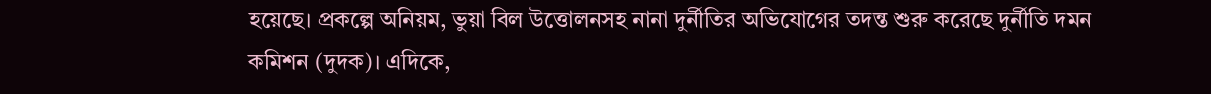হয়েছে। প্রকল্পে অনিয়ম, ভুয়া বিল উত্তোলনসহ নানা দুর্নীতির অভিযোগের তদন্ত শুরু করেছে দুর্নীতি দমন কমিশন (দুদক)। এদিকে,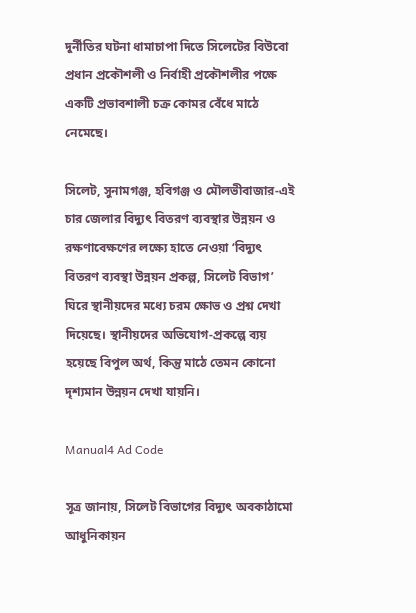দুর্নীতির ঘটনা ধামাচাপা দিতে সিলেটের বিউবো প্রধান প্রকৌশলী ও নির্বাহী প্রকৌশলীর পক্ষে একটি প্রভাবশালী চক্র কোমর বেঁধে মাঠে নেমেছে।

সিলেট, সুনামগঞ্জ, হবিগঞ্জ ও মৌলভীবাজার-এই চার জেলার বিদ্যুৎ বিতরণ ব্যবস্থার উন্নয়ন ও রক্ষণাবেক্ষণের লক্ষ্যে হাতে নেওয়া ‘বিদ্যুৎ বিতরণ ব্যবস্থা উন্নয়ন প্রকল্প, সিলেট বিভাগ’ ঘিরে স্থানীয়দের মধ্যে চরম ক্ষোভ ও প্রশ্ন দেখা দিয়েছে। স্থানীয়দের অভিযোগ-প্রকল্পে ব্যয় হয়েছে বিপুল অর্থ, কিন্তু মাঠে তেমন কোনো দৃশ্যমান উন্নয়ন দেখা যায়নি।

Manual4 Ad Code

সূত্র জানায়, সিলেট বিভাগের বিদ্যুৎ অবকাঠামো আধুনিকায়ন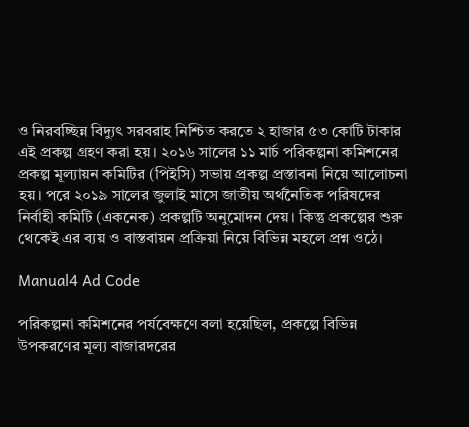ও নিরবচ্ছিন্ন বিদ্যুৎ সরবরাহ নিশ্চিত করতে ২ হাজার ৫৩ কোটি টাকার এই প্রকল্প গ্রহণ করা হয়। ২০১৬ সালের ১১ মার্চ পরিকল্পনা কমিশনের প্রকল্প মূল্যায়ন কমিটির (পিইসি) সভায় প্রকল্প প্রস্তাবনা নিয়ে আলোচনা হয়। পরে ২০১৯ সালের জুলাই মাসে জাতীয় অর্থনৈতিক পরিষদের নির্বাহী কমিটি (একনেক) প্রকল্পটি অনুমোদন দেয়। কিন্তু প্রকল্পের শুরু থেকেই এর ব্যয় ও বাস্তবায়ন প্রক্রিয়া নিয়ে বিভিন্ন মহলে প্রশ্ন ওঠে।

Manual4 Ad Code

পরিকল্পনা কমিশনের পর্যবেক্ষণে বলা হয়েছিল, প্রকল্পে বিভিন্ন উপকরণের মূল্য বাজারদরের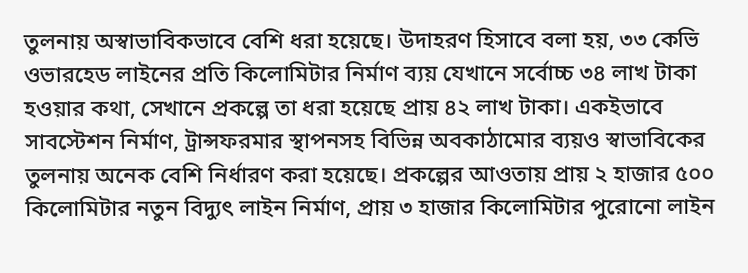তুলনায় অস্বাভাবিকভাবে বেশি ধরা হয়েছে। উদাহরণ হিসাবে বলা হয়, ৩৩ কেভি ওভারহেড লাইনের প্রতি কিলোমিটার নির্মাণ ব্যয় যেখানে সর্বোচ্চ ৩৪ লাখ টাকা হওয়ার কথা, সেখানে প্রকল্পে তা ধরা হয়েছে প্রায় ৪২ লাখ টাকা। একইভাবে সাবস্টেশন নির্মাণ, ট্রান্সফরমার স্থাপনসহ বিভিন্ন অবকাঠামোর ব্যয়ও স্বাভাবিকের তুলনায় অনেক বেশি নির্ধারণ করা হয়েছে। প্রকল্পের আওতায় প্রায় ২ হাজার ৫০০ কিলোমিটার নতুন বিদ্যুৎ লাইন নির্মাণ, প্রায় ৩ হাজার কিলোমিটার পুরোনো লাইন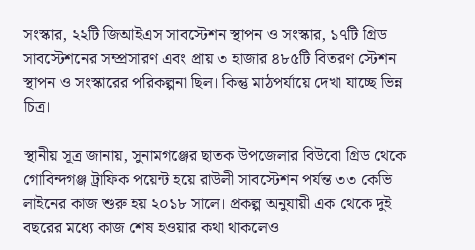সংস্কার, ২২টি জিআইএস সাবস্টেশন স্থাপন ও সংস্কার, ১৭টি গ্রিড সাবস্টেশনের সম্প্রসারণ এবং প্রায় ৩ হাজার ৪৮৫টি বিতরণ স্টেশন স্থাপন ও সংস্কারের পরিকল্পনা ছিল। কিন্তু মাঠপর্যায়ে দেখা যাচ্ছে ভিন্ন চিত্র।

স্থানীয় সূত্র জানায়, সুনামগঞ্জের ছাতক উপজেলার বিউবো গ্রিড থেকে গোবিন্দগঞ্জ ট্রাফিক পয়েন্ট হয়ে রাউলী সাবস্টেশন পর্যন্ত ৩৩ কেভি লাইনের কাজ শুরু হয় ২০১৮ সালে। প্রকল্প অনুযায়ী এক থেকে দুই বছরের মধ্যে কাজ শেষ হওয়ার কথা থাকলেও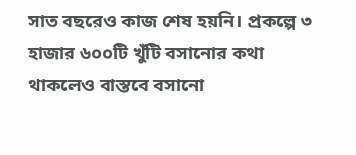সাত বছরেও কাজ শেষ হয়নি। প্রকল্পে ৩ হাজার ৬০০টি খুঁটি বসানোর কথা থাকলেও বাস্তবে বসানো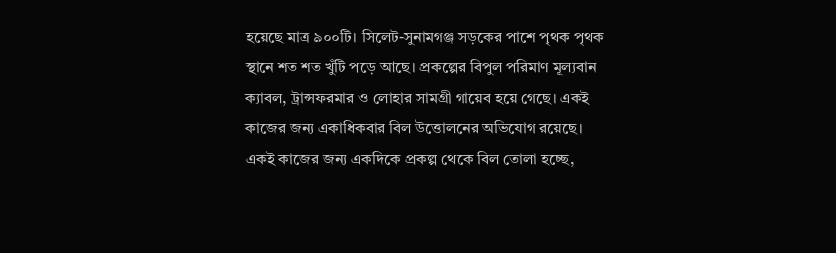হয়েছে মাত্র ৯০০টি। সিলেট-সুনামগঞ্জ সড়কের পাশে পৃথক পৃথক স্থানে শত শত খুঁটি পড়ে আছে। প্রকল্পের বিপুল পরিমাণ মূল্যবান ক্যাবল, ট্রান্সফরমার ও লোহার সামগ্রী গায়েব হয়ে গেছে। একই কাজের জন্য একাধিকবার বিল উত্তোলনের অভিযোগ রয়েছে। একই কাজের জন্য একদিকে প্রকল্প থেকে বিল তোলা হচ্ছে,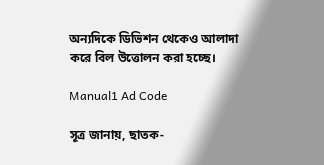অন্যদিকে ডিভিশন থেকেও আলাদা করে বিল উত্তোলন করা হচ্ছে।

Manual1 Ad Code

সূত্র জানায়, ছাতক-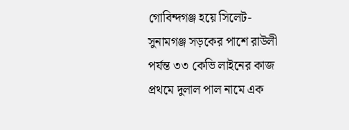গোবিন্দগঞ্জ হয়ে সিলেট-সুনামগঞ্জ সড়কের পাশে রাউলী পর্যন্ত ৩৩ কেভি লাইনের কাজ প্রথমে দুলাল পাল নামে এক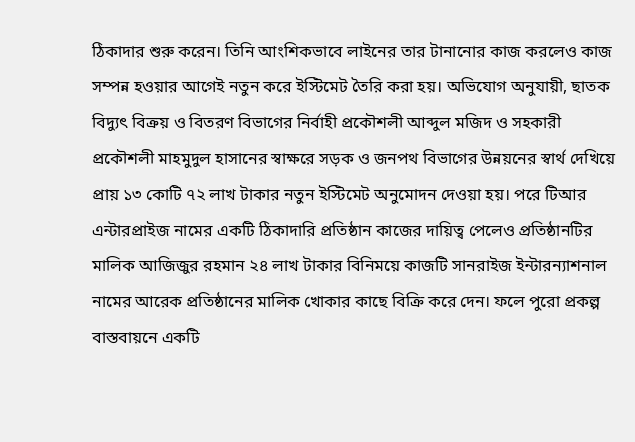ঠিকাদার শুরু করেন। তিনি আংশিকভাবে লাইনের তার টানানোর কাজ করলেও কাজ সম্পন্ন হওয়ার আগেই নতুন করে ইস্টিমেট তৈরি করা হয়। অভিযোগ অনুযায়ী, ছাতক বিদ্যুৎ বিক্রয় ও বিতরণ বিভাগের নির্বাহী প্রকৌশলী আব্দুল মজিদ ও সহকারী প্রকৌশলী মাহমুদুল হাসানের স্বাক্ষরে সড়ক ও জনপথ বিভাগের উন্নয়নের স্বার্থ দেখিয়ে প্রায় ১৩ কোটি ৭২ লাখ টাকার নতুন ইস্টিমেট অনুমোদন দেওয়া হয়। পরে টিআর এন্টারপ্রাইজ নামের একটি ঠিকাদারি প্রতিষ্ঠান কাজের দায়িত্ব পেলেও প্রতিষ্ঠানটির মালিক আজিজুর রহমান ২৪ লাখ টাকার বিনিময়ে কাজটি সানরাইজ ইন্টারন্যাশনাল নামের আরেক প্রতিষ্ঠানের মালিক খোকার কাছে বিক্রি করে দেন। ফলে পুরো প্রকল্প বাস্তবায়নে একটি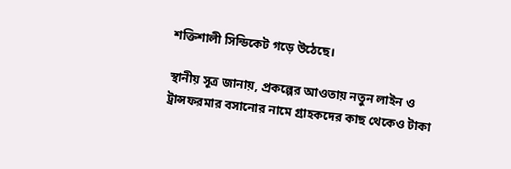শক্তিশালী সিন্ডিকেট গড়ে উঠেছে।

স্থানীয় সূত্র জানায়, প্রকল্পের আওতায় নতুন লাইন ও ট্রান্সফরমার বসানোর নামে গ্রাহকদের কাছ থেকেও টাকা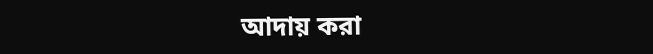আদায় করা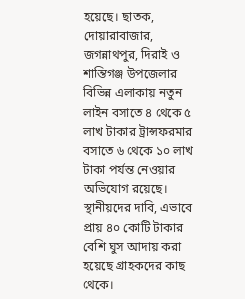হয়েছে। ছাতক, দোয়ারাবাজার, জগন্নাথপুর, দিরাই ও শান্তিগঞ্জ উপজেলার বিভিন্ন এলাকায় নতুন লাইন বসাতে ৪ থেকে ৫ লাখ টাকার ট্রান্সফরমার বসাতে ৬ থেকে ১০ লাখ টাকা পর্যন্ত নেওয়ার অভিযোগ রয়েছে। স্থানীয়দের দাবি, এভাবে প্রায় ৪০ কোটি টাকার বেশি ঘুস আদায় করা হয়েছে গ্রাহকদের কাছ থেকে।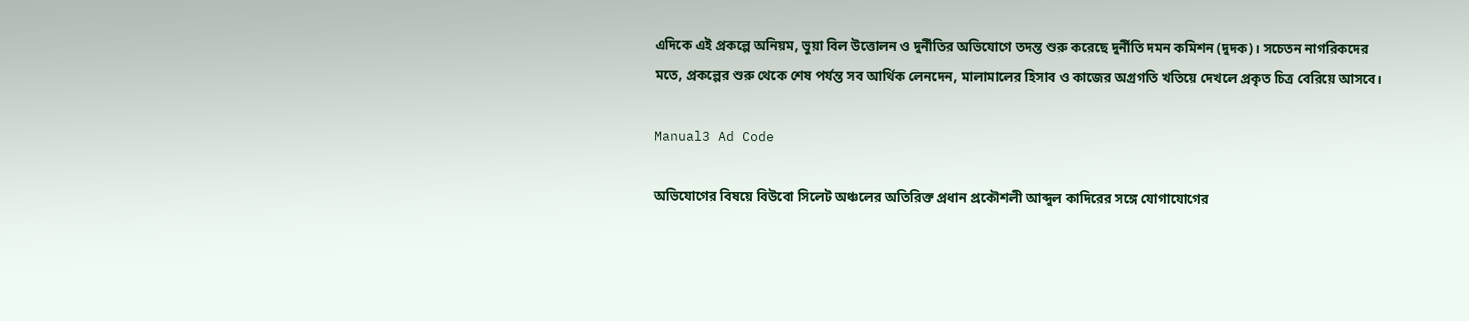এদিকে এই প্রকল্পে অনিয়ম, ভুয়া বিল উত্তোলন ও দুর্নীতির অভিযোগে তদন্ত শুরু করেছে দুর্নীতি দমন কমিশন (দুদক)। সচেতন নাগরিকদের মতে, প্রকল্পের শুরু থেকে শেষ পর্যন্ত সব আর্থিক লেনদেন, মালামালের হিসাব ও কাজের অগ্রগতি খতিয়ে দেখলে প্রকৃত চিত্র বেরিয়ে আসবে।

Manual3 Ad Code

অভিযোগের বিষয়ে বিউবো সিলেট অঞ্চলের অতিরিক্ত প্রধান প্রকৌশলী আব্দুল কাদিরের সঙ্গে যোগাযোগের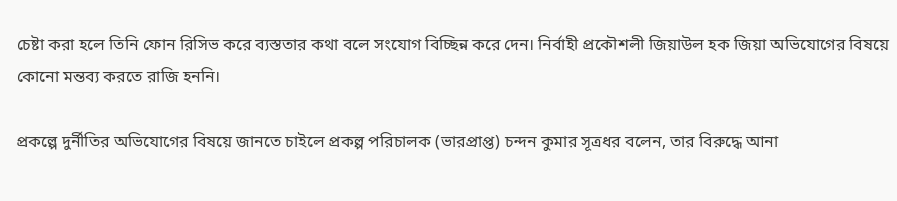চেষ্টা করা হলে তিনি ফোন রিসিভ করে ব্যস্ততার কথা বলে সংযোগ বিচ্ছিন্ন করে দেন। নির্বাহী প্রকৌশলী জিয়াউল হক জিয়া অভিযোগের বিষয়ে কোনো মন্তব্য করতে রাজি হননি।

প্রকল্পে দুর্নীতির অভিযোগের বিষয়ে জানতে চাইলে প্রকল্প পরিচালক (ভারপ্রাপ্ত) চন্দন কুমার সূত্রধর বলেন, তার বিরুদ্ধে আনা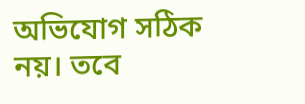অভিযোগ সঠিক নয়। তবে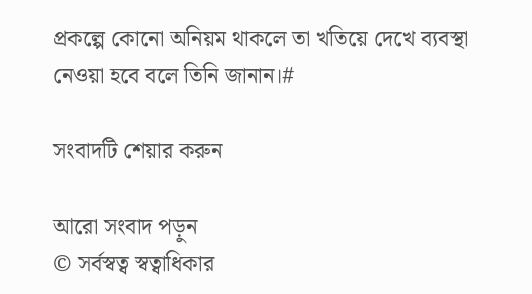প্রকল্পে কোনো অনিয়ম থাকলে তা খতিয়ে দেখে ব্যবস্থা নেওয়া হবে বলে তিনি জানান।#

সংবাদটি শেয়ার করুন

আরো সংবাদ পড়ুন
© সর্বস্বত্ব স্বত্বাধিকার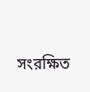সংরক্ষিত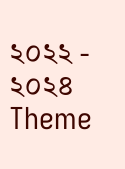২০২২ - ২০২৪
Theme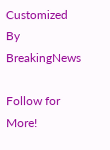Customized By BreakingNews

Follow for More!